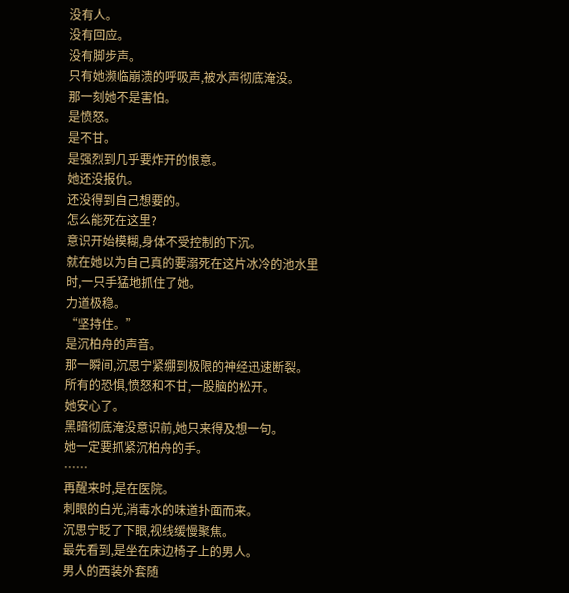没有人。
没有回应。
没有脚步声。
只有她濒临崩溃的呼吸声,被水声彻底淹没。
那一刻她不是害怕。
是愤怒。
是不甘。
是强烈到几乎要炸开的恨意。
她还没报仇。
还没得到自己想要的。
怎么能死在这里?
意识开始模糊,身体不受控制的下沉。
就在她以为自己真的要溺死在这片冰冷的池水里时,一只手猛地抓住了她。
力道极稳。
“坚持住。”
是沉柏舟的声音。
那一瞬间,沉思宁紧绷到极限的神经迅速断裂。
所有的恐惧,愤怒和不甘,一股脑的松开。
她安心了。
黑暗彻底淹没意识前,她只来得及想一句。
她一定要抓紧沉柏舟的手。
……
再醒来时,是在医院。
刺眼的白光,消毒水的味道扑面而来。
沉思宁眨了下眼,视线缓慢聚焦。
最先看到,是坐在床边椅子上的男人。
男人的西装外套随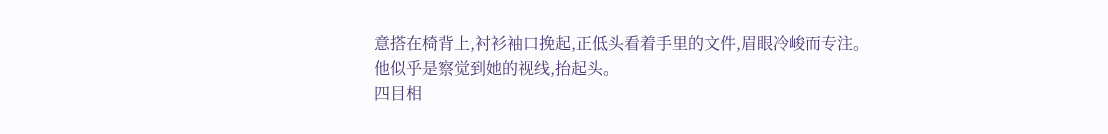意搭在椅背上,衬衫袖口挽起,正低头看着手里的文件,眉眼冷峻而专注。
他似乎是察觉到她的视线,抬起头。
四目相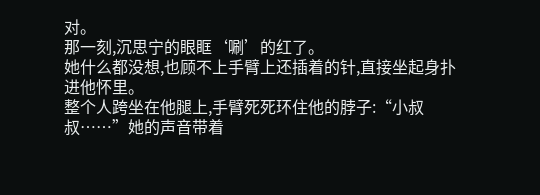对。
那一刻,沉思宁的眼眶‘唰’的红了。
她什么都没想,也顾不上手臂上还插着的针,直接坐起身扑进他怀里。
整个人跨坐在他腿上,手臂死死环住他的脖子:“小叔叔……”她的声音带着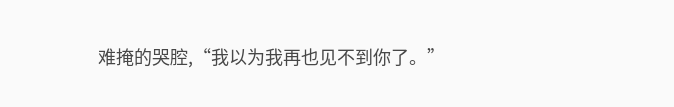难掩的哭腔,“我以为我再也见不到你了。”